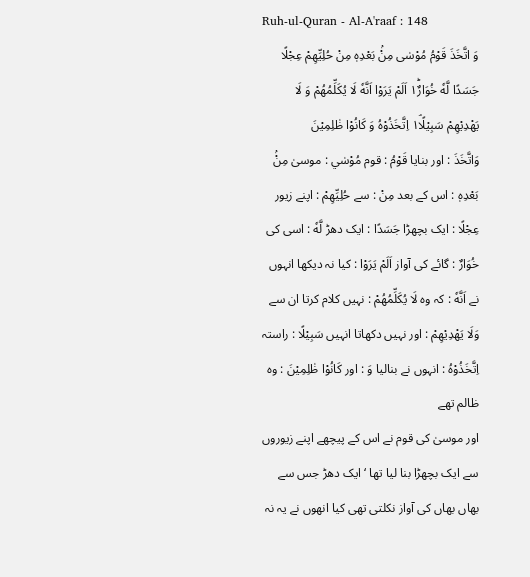Ruh-ul-Quran - Al-A'raaf : 148
وَ اتَّخَذَ قَوْمُ مُوْسٰى مِنْۢ بَعْدِهٖ مِنْ حُلِیِّهِمْ عِجْلًا جَسَدًا لَّهٗ خُوَارٌ١ؕ اَلَمْ یَرَوْا اَنَّهٗ لَا یُكَلِّمُهُمْ وَ لَا یَهْدِیْهِمْ سَبِیْلًا١ۘ اِتَّخَذُوْهُ وَ كَانُوْا ظٰلِمِیْنَ
وَاتَّخَذَ : اور بنایا قَوْمُ : قوم مُوْسٰي : موسیٰ مِنْۢ بَعْدِهٖ : اس کے بعد مِنْ : سے حُلِيِّهِمْ : اپنے زیور عِجْلًا : ایک بچھڑا جَسَدًا : ایک دھڑ لَّهٗ : اسی کی خُوَارٌ : گائے کی آواز اَلَمْ يَرَوْا : کیا نہ دیکھا انہوں نے اَنَّهٗ : کہ وہ لَا يُكَلِّمُهُمْ : نہیں کلام کرتا ان سے وَلَا يَهْدِيْهِمْ : اور نہیں دکھاتا انہیں سَبِيْلًا : راستہ اِتَّخَذُوْهُ : انہوں نے بنالیا وَ : اور كَانُوْا ظٰلِمِيْنَ : وہ ظالم تھے
اور موسیٰ کی قوم نے اس کے پیچھے اپنے زیوروں سے ایک بچھڑا بنا لیا تھا ‘ ایک دھڑ جس سے بھاں بھاں کی آواز نکلتی تھی کیا انھوں نے یہ نہ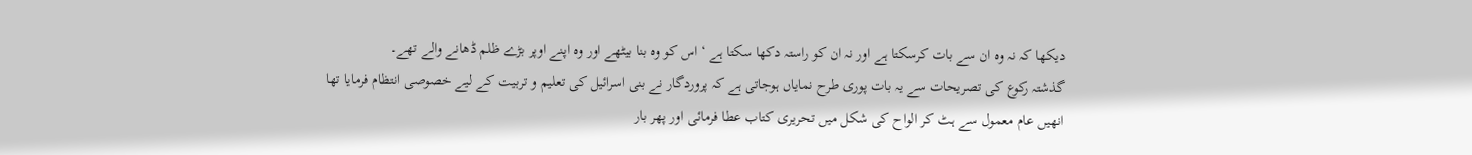دیکھا کہ نہ وہ ان سے بات کرسکتا ہے اور نہ ان کو راستہ دکھا سکتا ہے ‘ اس کو وہ بنا بیٹھے اور وہ اپنے اوپر بڑے ظلم ڈھانے والے تھے۔
گذشتہ رکوع کی تصریحات سے یہ بات پوری طرح نمایاں ہوجاتی ہے کہ پروردگار نے بنی اسرائیل کی تعلیم و تربیت کے لیے خصوصی انتظام فرمایا تھا انھیں عام معمول سے ہٹ کر الواح کی شکل میں تحریری کتاب عطا فرمائی اور پھر بار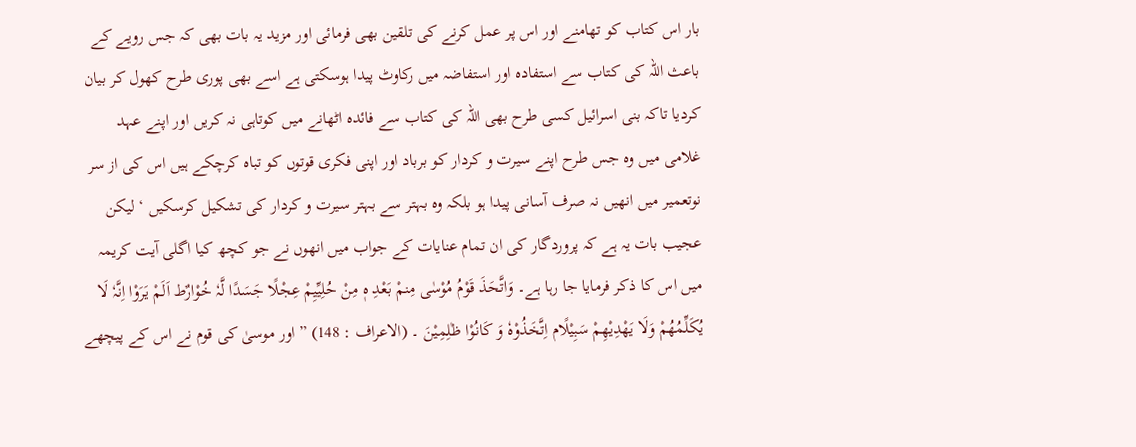بار اس کتاب کو تھامنے اور اس پر عمل کرنے کی تلقین بھی فرمائی اور مزید یہ بات بھی کہ جس رویے کے باعث اللہ کی کتاب سے استفادہ اور استفاضہ میں رکاوٹ پیدا ہوسکتی ہے اسے بھی پوری طرح کھول کر بیان کردیا تاکہ بنی اسرائیل کسی طرح بھی اللہ کی کتاب سے فائدہ اٹھانے میں کوتاہی نہ کریں اور اپنے عہد غلامی میں وہ جس طرح اپنے سیرت و کردار کو برباد اور اپنی فکری قوتوں کو تباہ کرچکے ہیں اس کی از سر نوتعمیر میں انھیں نہ صرف آسانی پیدا ہو بلکہ وہ بہتر سے بہتر سیرت و کردار کی تشکیل کرسکیں ‘ لیکن عجیب بات یہ ہے کہ پروردگار کی ان تمام عنایات کے جواب میں انھوں نے جو کچھ کیا اگلی آیت کریمہ میں اس کا ذکر فرمایا جا رہا ہے۔ وَاتَّحَذَ قَوْمُ مُوْسٰی مِنمْ بَعْدِ ہٖ مِنْ حُلِیِّیِمْ عِجْلًا جَسَدًا لَّہٗ خُوْارٌط اَلَمْ یَرَوْا اِنَّہٗ لَا یُکَلِّمُھُمْ وَلَا یَھْدِیْھِمْ سَبِیْلًام اِتَّخَذُوْہٗ وَ کَانُوْا ظٰلِمِیْنَ ۔ (الاعراف : 148) ” اور موسیٰ کی قوم نے اس کے پیچھے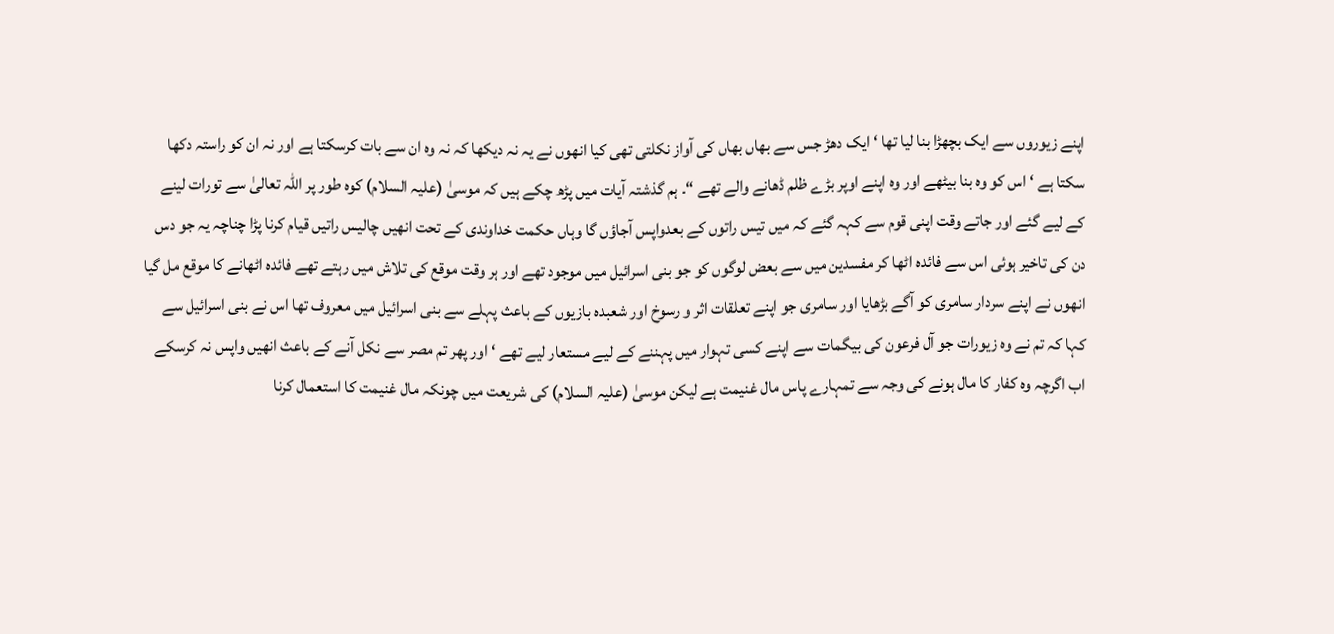اپنے زیوروں سے ایک بچھڑا بنا لیا تھا ‘ ایک دھڑ جس سے بھاں بھاں کی آواز نکلتی تھی کیا انھوں نے یہ نہ دیکھا کہ نہ وہ ان سے بات کرسکتا ہے اور نہ ان کو راستہ دکھا سکتا ہے ‘ اس کو وہ بنا بیٹھے اور وہ اپنے اوپر بڑے ظلم ڈھانے والے تھے “۔ ہم گذشتہ آیات میں پڑھ چکے ہیں کہ موسیٰ (علیہ السلام) کوہ طور پر اللہ تعالیٰ سے تورات لینے کے لیے گئے اور جاتے وقت اپنی قوم سے کہہ گئے کہ میں تیس راتوں کے بعدواپس آجاؤں گا وہاں حکمت خداوندی کے تحت انھیں چالیس راتیں قیام کرنا پڑا چناچہ یہ جو دس دن کی تاخیر ہوئی اس سے فائدہ اٹھا کر مفسدین میں سے بعض لوگوں کو جو بنی اسرائیل میں موجود تھے اور ہر وقت موقع کی تلاش میں رہتے تھے فائدہ اٹھانے کا موقع مل گیا انھوں نے اپنے سردار سامری کو آگے بڑھایا اور سامری جو اپنے تعلقات اثر و رسوخ اور شعبدہ بازیوں کے باعث پہلے سے بنی اسرائیل میں معروف تھا اس نے بنی اسرائیل سے کہا کہ تم نے وہ زیورات جو آل فرعون کی بیگمات سے اپنے کسی تہوار میں پہننے کے لیے مستعار لیے تھے ‘ اور پھر تم مصر سے نکل آنے کے باعث انھیں واپس نہ کرسکے اب اگرچہ وہ کفار کا مال ہونے کی وجہ سے تمہارے پاس مال غنیمت ہے لیکن موسیٰ (علیہ السلام) کی شریعت میں چونکہ مال غنیمت کا استعمال کرنا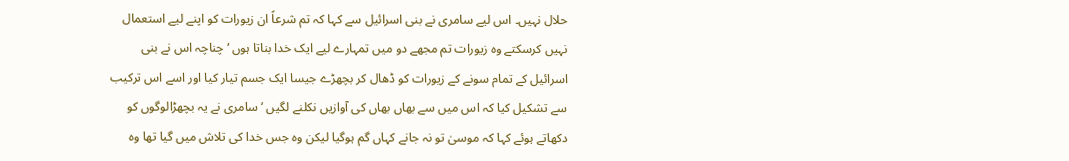حلال نہیں۔ اس لیے سامری نے بنی اسرائیل سے کہا کہ تم شرعاً ان زیورات کو اپنے لیے استعمال نہیں کرسکتے وہ زیورات تم مجھے دو میں تمہارے لیے ایک خدا بناتا ہوں ‘ چناچہ اس نے بنی اسرائیل کے تمام سونے کے زیورات کو ڈھال کر بچھڑے جیسا ایک جسم تیار کیا اور اسے اس ترکیب سے تشکیل کیا کہ اس میں سے بھاں بھاں کی آوازیں نکلنے لگیں ‘ سامری نے یہ بچھڑالوگوں کو دکھاتے ہوئے کہا کہ موسیٰ تو نہ جانے کہاں گم ہوگیا لیکن وہ جس خدا کی تلاش میں گیا تھا وہ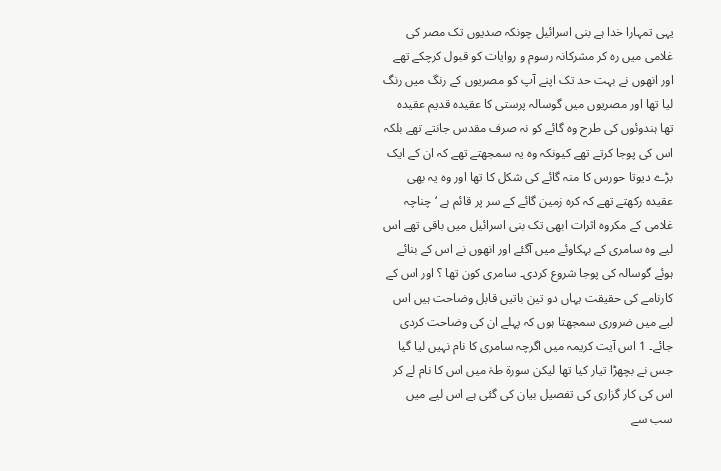یہی تمہارا خدا ہے بنی اسرائیل چونکہ صدیوں تک مصر کی غلامی میں رہ کر مشرکانہ رسوم و روایات کو قبول کرچکے تھے اور انھوں نے بہت حد تک اپنے آپ کو مصریوں کے رنگ میں رنگ لیا تھا اور مصریوں میں گوسالہ پرستی کا عقیدہ قدیم عقیدہ تھا ہندوئوں کی طرح وہ گائے کو نہ صرف مقدس جانتے تھے بلکہ اس کی پوجا کرتے تھے کیونکہ وہ یہ سمجھتے تھے کہ ان کے ایک بڑے دیوتا حورس کا منہ گائے کی شکل کا تھا اور وہ یہ بھی عقیدہ رکھتے تھے کہ کرہ زمین گائے کے سر پر قائم ہے ‘ چناچہ غلامی کے مکروہ اثرات ابھی تک بنی اسرائیل میں باقی تھے اس لیے وہ سامری کے بہکاوئے میں آگئے اور انھوں نے اس کے بنائے ہوئے گوسالہ کی پوجا شروع کردی۔ سامری کون تھا ؟ اور اس کے کارنامے کی حقیقت یہاں دو تین باتیں قابل وضاحت ہیں اس لیے میں ضروری سمجھتا ہوں کہ پہلے ان کی وضاحت کردی جائے۔ 1 اس آیت کریمہ میں اگرچہ سامری کا نام نہیں لیا گیا جس نے بچھڑا تیار کیا تھا لیکن سورة طہٰ میں اس کا نام لے کر اس کی کار گزاری کی تفصیل بیان کی گئی ہے اس لیے میں سب سے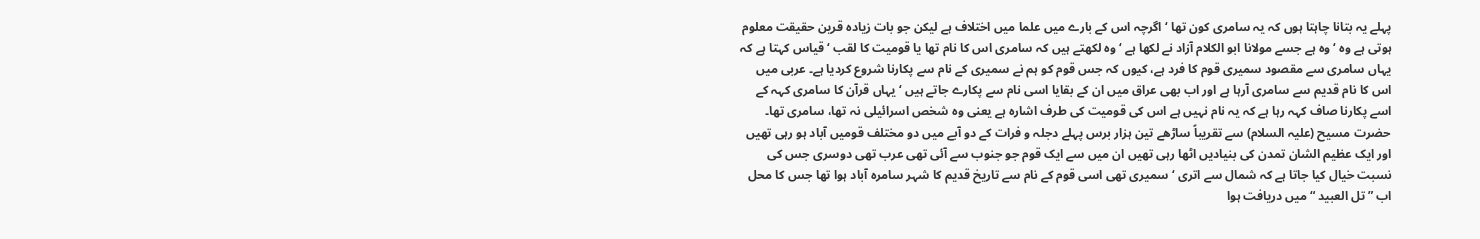پہلے یہ بتانا چاہتا ہوں کہ یہ سامری کون تھا ‘ اگرچہ اس کے بارے میں علما میں اختلاف ہے لیکن جو بات زیادہ قرین حقیقت معلوم ہوتی ہے وہ ‘ وہ ہے جسے مولانا ابو الکلام آزاد نے لکھا ہے ‘ وہ لکھتے ہیں کہ سامری اس کا نام تھا یا قومیت کا لقب ‘ قیاس کہتا ہے کہ یہاں سامری سے مقصود سمیری قوم کا فرد ہے، کیوں کہ جس قوم کو ہم نے سمیری کے نام سے پکارنا شروع کردیا ہے۔ عربی میں اس کا نام قدیم سے سامری آرہا ہے اور اب بھی عراق میں ان کے بقایا اسی نام سے پکارے جاتے ہیں ‘ یہاں قرآن کا سامری کہہ کے اسے پکارنا صاف کہہ رہا ہے کہ یہ نام نہیں ہے اس کی قومیت کی طرف اشارہ ہے یعنی وہ شخص اسرائیلی نہ تھا، سامری تھا۔ حضرت مسیح (علیہ السلام) سے تقریباً ساڑھے تین ہزار برس پہلے دجلہ و فرات کے دو آبے میں دو مختلف قومیں آباد ہو رہی تھیں اور ایک عظیم الشان تمدن کی بنیادیں اٹھا رہی تھیں ان میں سے ایک قوم جو جنوب سے آئی تھی عرب تھی دوسری جس کی نسبت خیال کیا جاتا ہے کہ شمال سے اتری ‘ سمیری تھی اسی قوم کے نام سے تاریخ قدیم کا شہر سامرہ آباد ہوا تھا جس کا محل اب ” تل العبید “ میں دریافت ہوا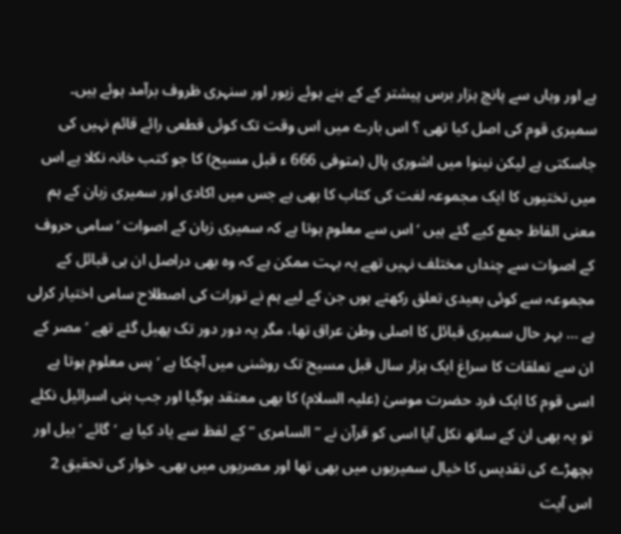ہے اور وہاں سے پانچ ہزار برس پیشتر کے کے بنے ہوئے زیور اور سنہری ظروف برآمد ہوئے ہیں۔ سمیری قوم کی اصل کیا تھی ؟ اس بارے میں اس وقت تک کوئی قطعی رائے قائم نہیں کی جاسکتی ہے لیکن نینوا میں اشوری پال (متوفی 666 ء قبل مسیح) کا جو کتب خانہ نکلا ہے اس میں تختیوں کا ایک مجموعہ لغت کی کتاب کا بھی ہے جس میں اکادی اور سمیری زبان کے ہم معنی الفاظ جمع کیے گئے ہیں ‘ اس سے معلوم ہوتا ہے کہ سمیری زبان کے اصوات ‘ سامی حروف کے اصوات سے چنداں مختلف نہیں تھے یہ بہت ممکن ہے کہ وہ بھی دراصل ان ہی قبائل کے مجموعہ سے کوئی بعیدی تعلق رکھتے ہوں جن کے لیے ہم نے تورات کی اصطلاح سامی اختیار کرلی ہے … بہر حال سمیری قبائل کا اصلی وطن عراق تھا، مگر یہ دور دور تک پھیل گئے تھے ‘ مصر کے ان سے تعلقات کا سراغ ایک ہزار سال قبل مسیح تک روشنی میں آچکا ہے ‘ پس معلوم ہوتا ہے اسی قوم کا ایک فرد حضرت موسیٰ (علیہ السلام) کا بھی معتقد ہوگیا اور جب بنی اسرائیل نکلے تو یہ بھی ان کے ساتھ نکل آیا اسی کو قرآن نے ” السامری “ کے لفظ سے یاد کیا ہے ‘ گائے ‘ بیل اور بچھڑے کی تقدیس کا خیال سمیریوں میں بھی تھا اور مصریوں میں بھی۔ خوار کی تحقیق 2 اس آیت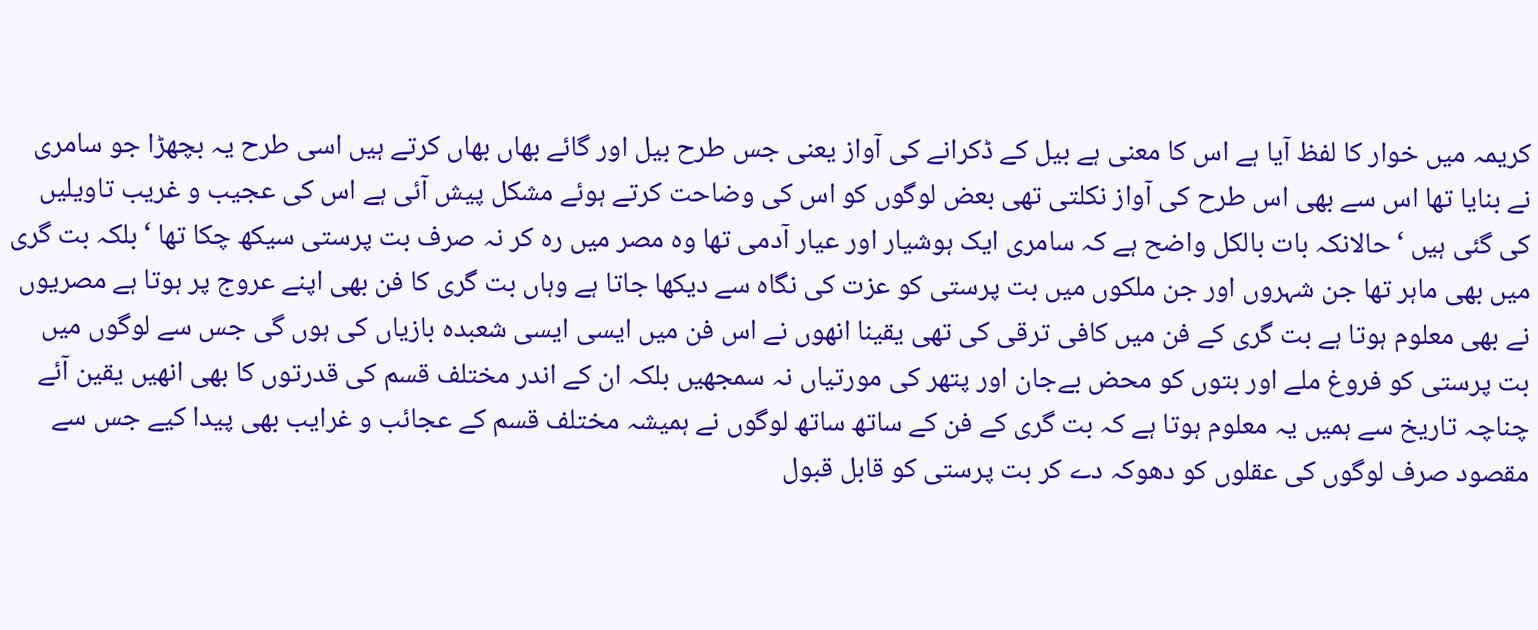کریمہ میں خوار کا لفظ آیا ہے اس کا معنی ہے بیل کے ڈکرانے کی آواز یعنی جس طرح بیل اور گائے بھاں بھاں کرتے ہیں اسی طرح یہ بچھڑا جو سامری نے بنایا تھا اس سے بھی اس طرح کی آواز نکلتی تھی بعض لوگوں کو اس کی وضاحت کرتے ہوئے مشکل پیش آئی ہے اس کی عجیب و غریب تاویلیں کی گئی ہیں ‘ حالانکہ بات بالکل واضح ہے کہ سامری ایک ہوشیار اور عیار آدمی تھا وہ مصر میں رہ کر نہ صرف بت پرستی سیکھ چکا تھا ‘ بلکہ بت گری میں بھی ماہر تھا جن شہروں اور جن ملکوں میں بت پرستی کو عزت کی نگاہ سے دیکھا جاتا ہے وہاں بت گری کا فن بھی اپنے عروج پر ہوتا ہے مصریوں نے بھی معلوم ہوتا ہے بت گری کے فن میں کافی ترقی کی تھی یقینا انھوں نے اس فن میں ایسی ایسی شعبدہ بازیاں کی ہوں گی جس سے لوگوں میں بت پرستی کو فروغ ملے اور بتوں کو محض بےجان اور پتھر کی مورتیاں نہ سمجھیں بلکہ ان کے اندر مختلف قسم کی قدرتوں کا بھی انھیں یقین آئے چناچہ تاریخ سے ہمیں یہ معلوم ہوتا ہے کہ بت گری کے فن کے ساتھ ساتھ لوگوں نے ہمیشہ مختلف قسم کے عجائب و غرایب بھی پیدا کیے جس سے مقصود صرف لوگوں کی عقلوں کو دھوکہ دے کر بت پرستی کو قابل قبول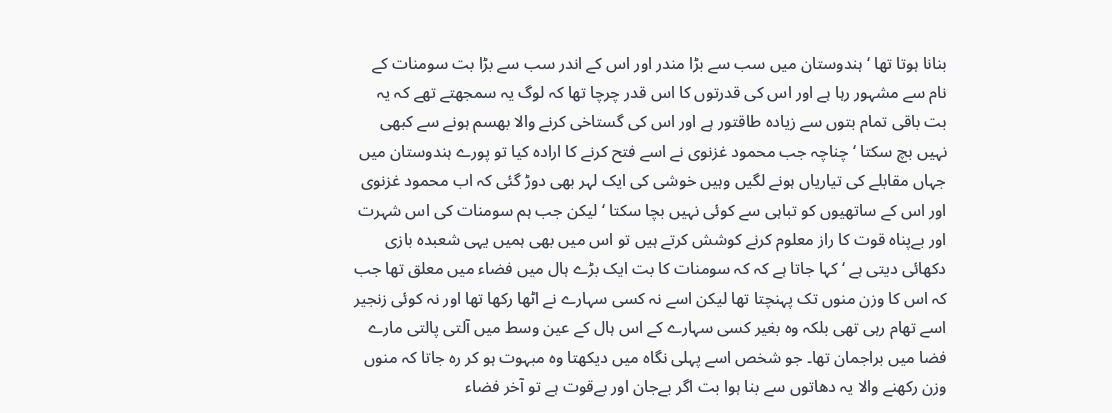بنانا ہوتا تھا ‘ ہندوستان میں سب سے بڑا مندر اور اس کے اندر سب سے بڑا بت سومنات کے نام سے مشہور رہا ہے اور اس کی قدرتوں کا اس قدر چرچا تھا کہ لوگ یہ سمجھتے تھے کہ یہ بت باقی تمام بتوں سے زیادہ طاقتور ہے اور اس کی گستاخی کرنے والا بھسم ہونے سے کبھی نہیں بچ سکتا ‘ چناچہ جب محمود غزنوی نے اسے فتح کرنے کا ارادہ کیا تو پورے ہندوستان میں جہاں مقابلے کی تیاریاں ہونے لگیں وہیں خوشی کی ایک لہر بھی دوڑ گئی کہ اب محمود غزنوی اور اس کے ساتھیوں کو تباہی سے کوئی نہیں بچا سکتا ‘ لیکن جب ہم سومنات کی اس شہرت اور بےپناہ قوت کا راز معلوم کرنے کوشش کرتے ہیں تو اس میں بھی ہمیں یہی شعبدہ بازی دکھائی دیتی ہے ‘ کہا جاتا ہے کہ کہ سومنات کا بت ایک بڑے ہال میں فضاء میں معلق تھا جب کہ اس کا وزن منوں تک پہنچتا تھا لیکن اسے نہ کسی سہارے نے اٹھا رکھا تھا اور نہ کوئی زنجیر اسے تھام رہی تھی بلکہ وہ بغیر کسی سہارے کے اس ہال کے عین وسط میں آلتی پالتی مارے فضا میں براجمان تھا۔ جو شخص اسے پہلی نگاہ میں دیکھتا وہ مبہوت ہو کر رہ جاتا کہ منوں وزن رکھنے والا یہ دھاتوں سے بنا ہوا بت اگر بےجان اور بےقوت ہے تو آخر فضاء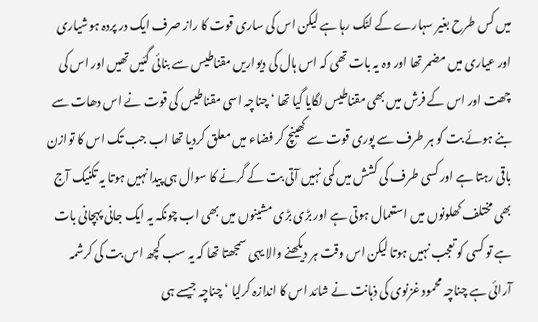میں کس طرح بغیر سہارے کے لٹک رہا ہے لیکن اس کی ساری قوت کا راز صرف ایک در پردہ ہوشیاری اور عیاری میں مضمر تھا اور وہ یہ بات تھی کہ اس ہال کی دیواریں مقناطیس سے بنائی گئیں تھیں اور اس کی چھت اور اس کے فرش میں بھی مقناطیس لگایا گیا تھا ‘ چناچہ اسی مقناطیس کی قوت نے اس دھات سے بنے ہوئے بت کو ہر طرف سے پوری قوت سے کھینچ کر فضاء میں معلق کردیا تھا اب جب تک اس کا توازن باقی رہتا ہے اور کسی طرف کی کشش میں کمی نہیں آتی بت کے گرنے کا سوال ہی پیدا نہیں ہوتا یہ تکنیک آج بھی مختلف کھلونوں میں استعمال ہوتی ہے اور بڑی بڑی مشینوں میں بھی اب چونکہ یہ ایک جانی پہچانی بات ہے تو کسی کو تعجب نہیں ہوتا لیکن اس وقت ہر دیکھنے والا یہی سمجھتا تھا کہ یہ سب کچھ اس بت کی کرشمہ آرائی ہے چناچہ محمود غزنوی کی ذہانت نے شائد اس کا اندازہ کرلیا ‘ چناچہ جیسے ہی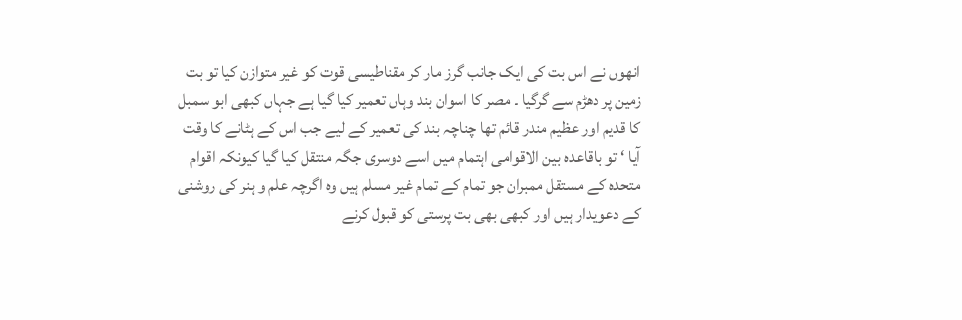انھوں نے اس بت کی ایک جانب گرز مار کر مقناطیسی قوت کو غیر متوازن کیا تو بت زمین پر دھڑم سے گرگیا ۔ مصر کا اسوان بند وہاں تعمیر کیا گیا ہے جہاں کبھی ابو سمبل کا قدیم اور عظیم مندر قائم تھا چناچہ بند کی تعمیر کے لیے جب اس کے ہٹانے کا وقت آیا ‘ تو باقاعدہ بین الاقوامی اہتمام میں اسے دوسری جگہ منتقل کیا گیا کیونکہ اقوام متحدہ کے مستقل ممبران جو تمام کے تمام غیر مسلم ہیں وہ اگرچہ علم و ہنر کی روشنی کے دعویدار ہیں اور کبھی بھی بت پرستی کو قبول کرنے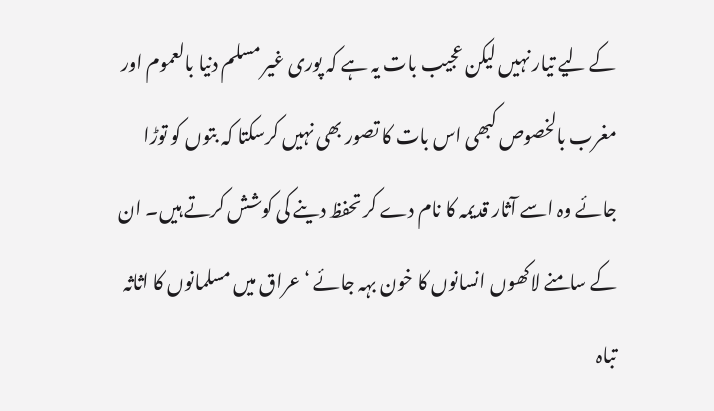کے لیے تیار نہیں لیکن عجیب بات یہ ہے کہ پوری غیر مسلم دنیا بالعموم اور مغرب بالخصوص کبھی اس بات کا تصور بھی نہیں کرسکتا کہ بتوں کو توڑا جائے وہ اسے آثار قدیمہ کا نام دے کر تحفظ دینے کی کوشش کرتے ہیں۔ ان کے سامنے لاکھوں انسانوں کا خون بہہ جائے ‘ عراق میں مسلمانوں کا اثاثہ تباہ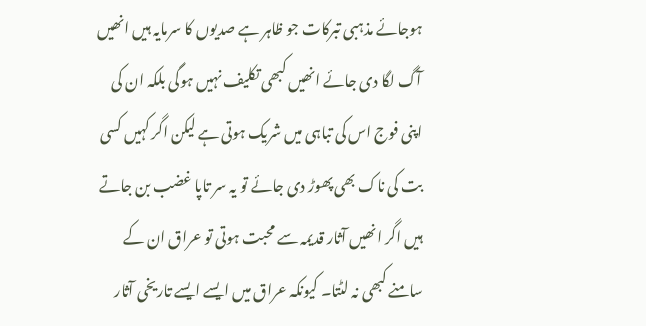ہوجائے مذہبی تبرکات جو ظاہر ہے صدیوں کا سرمایہ ہیں انھیں آگ لگا دی جائے انھیں کبھی تکلیف نہیں ہوگی بلکہ ان کی اپنی فوج اس کی تباہی میں شریک ہوتی ہے لیکن اگر کہیں کسی بت کی ناک بھی پھوڑ دی جائے تو یہ سر تاپا غضب بن جاتے ہیں اگر انھیں آثار قدیمہ سے محبت ہوتی تو عراق ان کے سامنے کبھی نہ لٹتا۔ کیونکہ عراق میں ایسے ایسے تاریخی آثار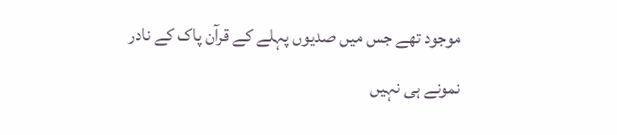موجود تھے جس میں صدیوں پہلے کے قرآن پاک کے نادر نمونے ہی نہیں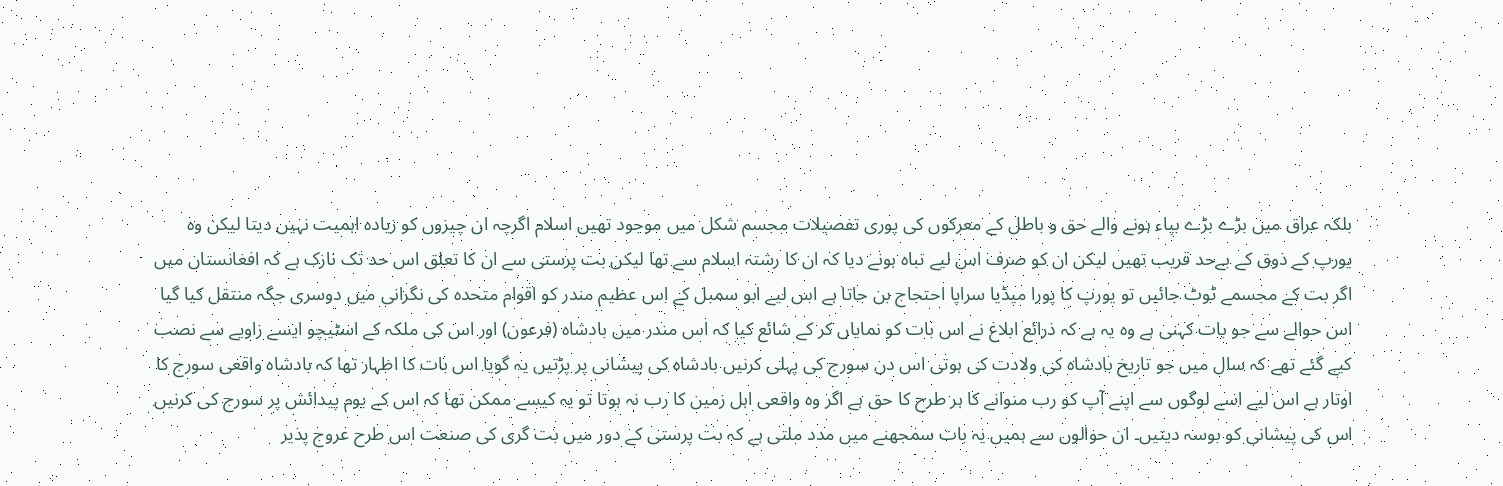بلکہ عراق میں بڑے بڑے بپاء ہونے والے حق و باطل کے معرکوں کی پوری تفصیلات مجسم شکل میں موجود تھیں اسلام اگرچہ ان چیزوں کو زیادہ اہمیت نہیں دیتا لیکن وہ یورپ کے ذوق کے بےحد قریب تھیں لیکن ان کو صرف اس لیے تباہ ہونے دیا کہ ان کا رشتہ اسلام سے تھا لیکن بت پرستی سے ان کا تعلق اس حد تک نازک ہے کہ افغانستان میں اگر بت کے مجسمے ٹوٹ جائیں تو یورپ کا پورا میڈیا سراپا احتجاج بن جاتا ہے اس لیے ابو سمبل کے اس عظیم مندر کو اقوام متحدہ کی نگرانی میں دوسری جگہ منتقل کیا گیا اس حوالے سے جو بات کہنی ہے وہ یہ ہے کہ ذرائع ابلاغ نے اس بات کو نمایاں کر کے شائع کیا کہ اس مندر میں بادشاہ (فرعون) اور اس کی ملکہ کے اسٹیچو ایسے زاویے سے نصب کیے گئے تھے کہ سال میں جو تاریخ بادشاہ کی ولادت کی ہوتی اس دن سورج کی پہلی کرنیں بادشاہ کی پیشانی پر پڑتیں یہ گویا اس بات کا اظہار تھا کہ بادشاہ واقعی سورج کا اوتار ہے اس لیے اسے لوگوں سے اپنے آپ کو رب منوانے کا ہر طرح کا حق ہے اگر وہ واقعی اہل زمین کا رب نہ ہوتا تو یہ کیسے ممکن تھا کہ اس کے یوم پیدائش پر سورج کی کرنیں اس کی پیشانی کو بوسہ دیتیں۔ ان حوالوں سے ہمیں یہ بات سمجھنے میں مدد ملتی ہے کہ بت پرستی کے دور میں بت گری کی صنعت اس طرح عروج پذیر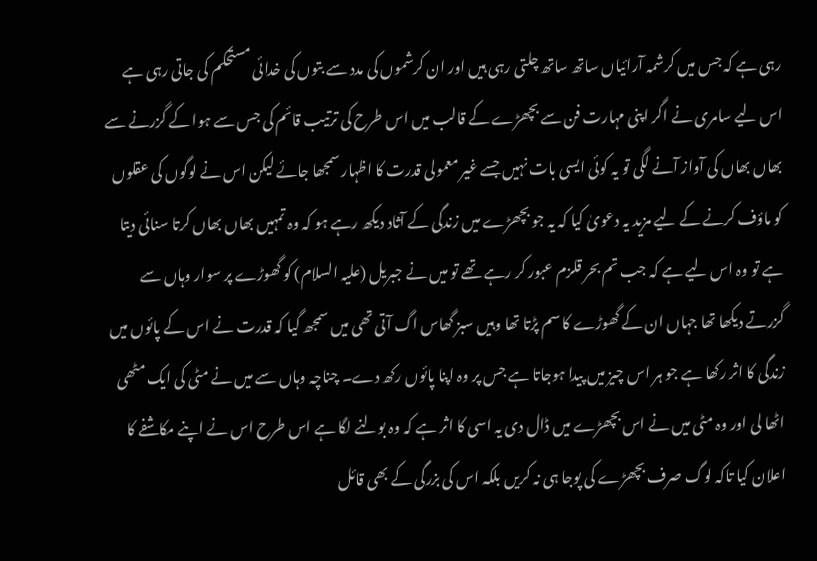رہی ہے کہ جس میں کرشمہ آرائیاں ساتھ ساتھ چلتی رہی ہیں اور ان کرشموں کی مدد سے بتوں کی خدائی مستحکم کی جاتی رہی ہے اس لیے سامری نے اگر اپنی مہارت فن سے بچھڑے کے قالب میں اس طرح کی ترتیب قائم کی جس سے ہوا کے گزرنے سے بھاں بھاں کی آواز آنے لگی تو یہ کوئی ایسی بات نہیں جسے غیر معمولی قدرت کا اظہار سمجھا جائے لیکن اس نے لوگوں کی عقلوں کو ماؤف کرنے کے لیے مزید یہ دعویٰ کیا کہ یہ جو بچھڑے میں زندگی کے آثاد دیکھ رہے ہو کہ وہ تمہیں بھاں بھاں کرتا سنائی دیتا ہے تو وہ اس لیے ہے کہ جب تم بحر قلزم عبور کر رہے تھے تو میں نے جبریل (علیہ السلام) کو گھوڑے پر سوار وہاں سے گزرتے دیکھا تھا جہاں ان کے گھوڑے کا سم پڑتا تھا وہیں سبز گھاس اگ آتی تھی میں سمجھ گیا کہ قدرت نے اس کے پائوں میں زندگی کا اثر رکھا ہے جو ہر اس چیز میں پیدا ہوجاتا ہے جس پر وہ اپنا پائوں رکھ دے۔ چناچہ وہاں سے میں نے مٹی کی ایک مٹھی اٹھا لی اور وہ مٹی میں نے اس بچھڑے میں ڈال دی یہ اسی کا اثر ہے کہ وہ بولنے لگا ہے اس طرح اس نے اپنے مکاشفے کا اعلان کیا تاکہ لوگ صرف بچھڑے کی پوجا ہی نہ کریں بلکہ اس کی بزرگی کے بھی قائل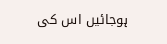ہوجائیں اس کی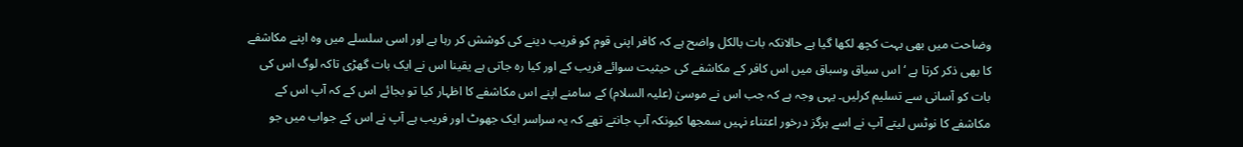وضاحت میں بھی بہت کچھ لکھا گیا ہے حالانکہ بات بالکل واضح ہے کہ کافر اپنی قوم کو فریب دینے کی کوشش کر رہا ہے اور اسی سلسلے میں وہ اپنے مکاشفے کا بھی ذکر کرتا ہے ‘ اس سیاق وسباق میں اس کافر کے مکاشفے کی حیثیت سوائے فریب کے اور کیا رہ جاتی ہے یقینا اس نے ایک بات گھڑی تاکہ لوگ اس کی بات کو آسانی سے تسلیم کرلیں۔ یہی وجہ ہے کہ جب اس نے موسیٰ (علیہ السلام) کے سامنے اپنے اس مکاشفے کا اظہار کیا تو بجائے اس کے کہ آپ اس کے مکاشفے کا نوٹس لیتے آپ نے اسے ہرگز درخور اعتناء نہیں سمجھا کیونکہ آپ جانتے تھے کہ یہ سراسر ایک جھوٹ اور فریب ہے آپ نے اس کے جواب میں جو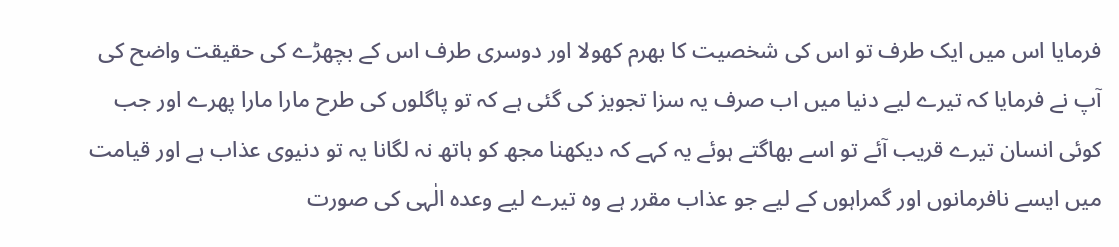فرمایا اس میں ایک طرف تو اس کی شخصیت کا بھرم کھولا اور دوسری طرف اس کے بچھڑے کی حقیقت واضح کی آپ نے فرمایا کہ تیرے لیے دنیا میں اب صرف یہ سزا تجویز کی گئی ہے کہ تو پاگلوں کی طرح مارا مارا پھرے اور جب کوئی انسان تیرے قریب آئے تو اسے بھاگتے ہوئے یہ کہے کہ دیکھنا مجھ کو ہاتھ نہ لگانا یہ تو دنیوی عذاب ہے اور قیامت میں ایسے نافرمانوں اور گمراہوں کے لیے جو عذاب مقرر ہے وہ تیرے لیے وعدہ الٰہی کی صورت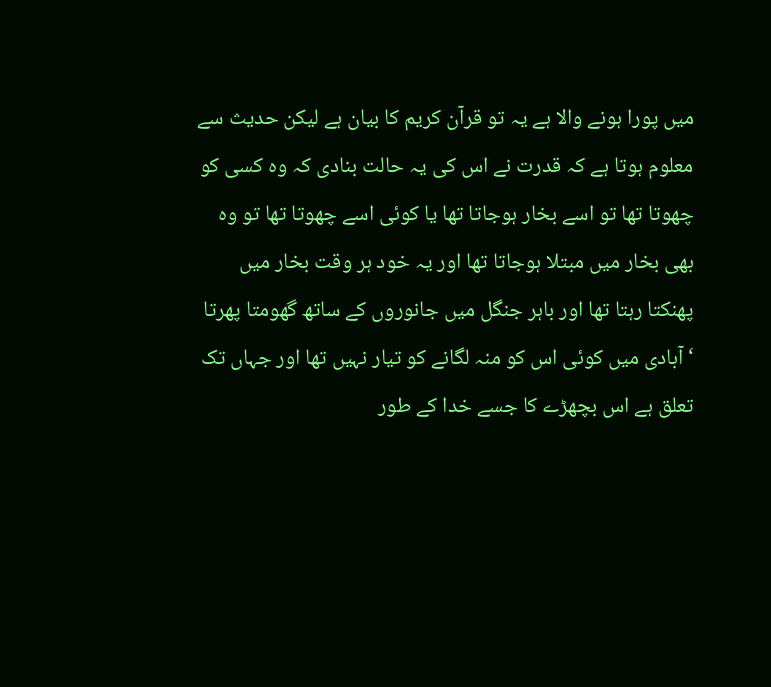میں پورا ہونے والا ہے یہ تو قرآن کریم کا بیان ہے لیکن حدیث سے معلوم ہوتا ہے کہ قدرت نے اس کی یہ حالت بنادی کہ وہ کسی کو چھوتا تھا تو اسے بخار ہوجاتا تھا یا کوئی اسے چھوتا تھا تو وہ بھی بخار میں مبتلا ہوجاتا تھا اور یہ خود ہر وقت بخار میں پھنکتا رہتا تھا اور باہر جنگل میں جانوروں کے ساتھ گھومتا پھرتا ‘ آبادی میں کوئی اس کو منہ لگانے کو تیار نہیں تھا اور جہاں تک تعلق ہے اس بچھڑے کا جسے خدا کے طور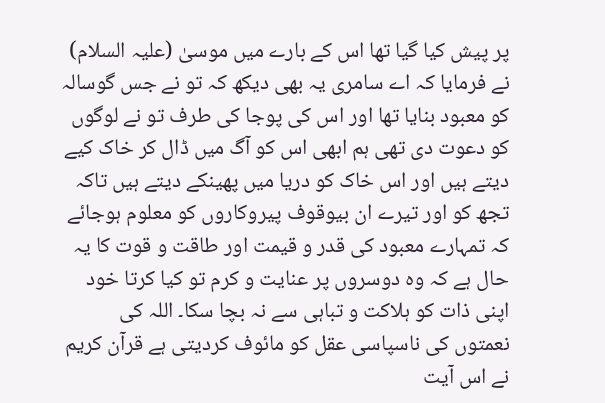پر پیش کیا گیا تھا اس کے بارے میں موسیٰ (علیہ السلام) نے فرمایا کہ اے سامری یہ بھی دیکھ کہ تو نے جس گوسالہ کو معبود بنایا تھا اور اس کی پوجا کی طرف تو نے لوگوں کو دعوت دی تھی ہم ابھی اس کو آگ میں ڈال کر خاک کیے دیتے ہیں اور اس خاک کو دریا میں پھینکے دیتے ہیں تاکہ تجھ کو اور تیرے ان بیوقوف پیروکاروں کو معلوم ہوجائے کہ تمہارے معبود کی قدر و قیمت اور طاقت و قوت کا یہ حال ہے کہ وہ دوسروں پر عنایت و کرم تو کیا کرتا خود اپنی ذات کو ہلاکت و تباہی سے نہ بچا سکا۔ اللہ کی نعمتوں کی ناسپاسی عقل کو مائوف کردیتی ہے قرآن کریم نے اس آیت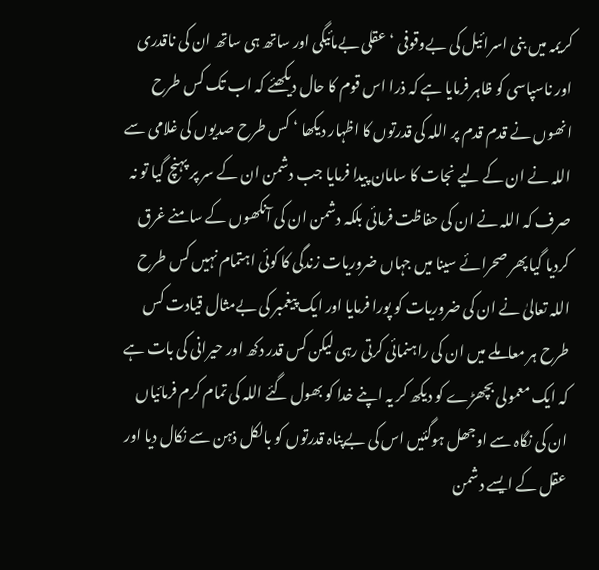کریمہ میں بنی اسرائیل کی بےوقوفی ‘ عقلی بےمائیگی اور ساتھ ہی ساتھ ان کی ناقدری اور ناسپاسی کو ظاہر فرمایا ہے کہ ذرا اس قوم کا حال دیکھئے کہ اب تک کس طرح انھوں نے قدم قدم پر اللہ کی قدرتوں کا اظہار دیکھا ‘ کس طرح صدیوں کی غلامی سے اللہ نے ان کے لیے نجات کا سامان پیدا فرمایا جب دشمن ان کے سر پر پہنچ گیا تو نہ صرف کہ اللہ نے ان کی حفاظت فرمائی بلکہ دشمن ان کی آنکھوں کے سامنے غرق کردیا گیا پھر صحرائے سینا میں جہاں ضروریات زندگی کا کوئی اہتمام نہیں کس طرح اللہ تعالیٰ نے ان کی ضروریات کو پورا فرمایا اور ایک پیغمبر کی بےمثال قیادت کس طرح ہر معاملے میں ان کی راہنمائی کرتی رہی لیکن کس قدر دکھ اور حیرانی کی بات ہے کہ ایک معمولی بچھڑے کو دیکھ کر یہ اپنے خدا کو بھول گئے اللہ کی تمام کرم فرمائیاں ان کی نگاہ سے اوجھل ہوگئیں اس کی بےپناہ قدرتوں کو بالکل ذہن سے نکال دیا اور عقل کے ایسے دشمن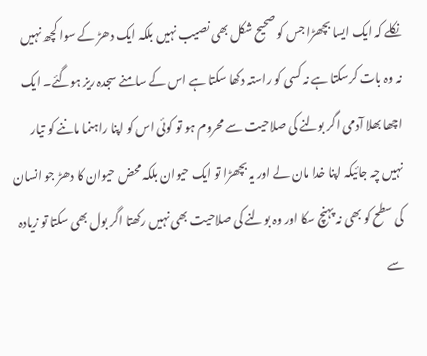نکلے کہ ایک ایسا بچھڑا جس کو صحیح شکل بھی نصیب نہیں بلکہ ایک دھڑ کے سوا کچھ نہیں نہ وہ بات کرسکتا ہے نہ کسی کو راستہ دکھا سکتا ہے اس کے سامنے سجدہ ریز ہوگئے۔ ایک اچھا بھلا آدمی اگر بولنے کی صلاحیت سے محروم ہو تو کوئی اس کو اپنا راہنما ماننے کو تیار نہیں چہ جائیکہ اپنا خدا مان لے اور یہ بچھڑا تو ایک حیوان بلکہ محض حیوان کا دھڑ جو انسان کی سطح کو بھی نہ پہنچ سکا اور وہ بولنے کی صلاحیت بھی نہیں رکھتا اگر بول بھی سکتا تو زیادہ سے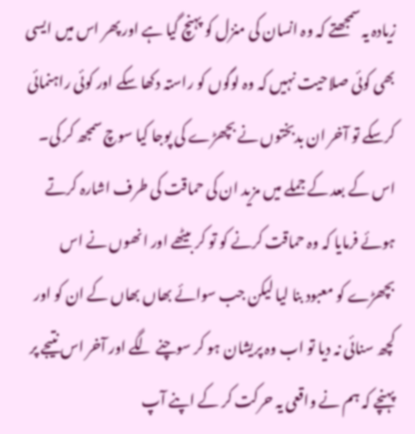زیادہ یہ سمجھتے کہ وہ انسان کی منزل کو پہنچ گیا ہے اور پھر اس میں ایسی بھی کوئی صلاحیت نہیں کہ وہ لوگوں کو راستہ دکھا سکے اور کوئی راہنمائی کرسکے تو آخر ان بدبختوں نے بچھڑے کی پوجا کیا سوچ سمجھ کر کی۔ اس کے بعد کے جملے میں مزید ان کی حماقت کی طرف اشارہ کرتے ہوئے فرمایا کہ وہ حماقت کرنے کو تو کر بیٹھے اور انھوں نے اس بچھڑے کو معبود بنا لیا لیکن جب سوائے بھاں بھاں کے ان کو اور کچھ سنائی نہ دیا تو اب وہ پریشان ہو کر سوچنے لگے اور آخر اس نتیجے پر پہنچے کہ ہم نے واقعی یہ حرکت کر کے اپنے آپ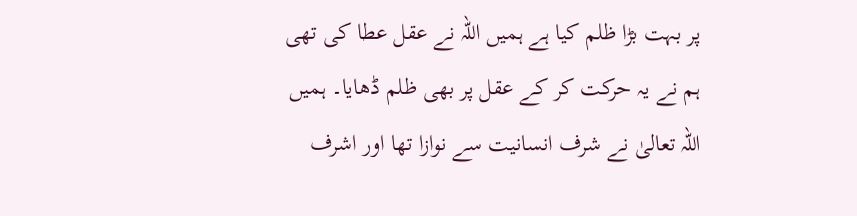پر بہت بڑا ظلم کیا ہے ہمیں اللہ نے عقل عطا کی تھی ہم نے یہ حرکت کر کے عقل پر بھی ظلم ڈھایا۔ ہمیں اللہ تعالیٰ نے شرف انسانیت سے نوازا تھا اور اشرف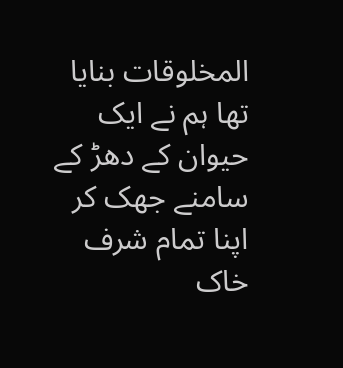المخلوقات بنایا تھا ہم نے ایک حیوان کے دھڑ کے سامنے جھک کر اپنا تمام شرف خاک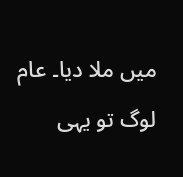میں ملا دیا۔ عام لوگ تو یہی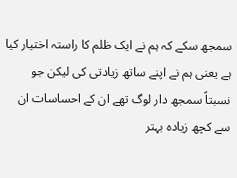سمجھ سکے کہ ہم نے ایک ظلم کا راستہ اختیار کیا ہے یعنی ہم نے اپنے ساتھ زیادتی کی لیکن جو نسبتاً سمجھ دار لوگ تھے ان کے احساسات ان سے کچھ زیادہ بہتر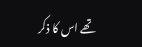تھے اس کا ذکر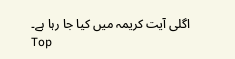اگلی آیت کریمہ میں کیا جا رہا ہے۔
Top